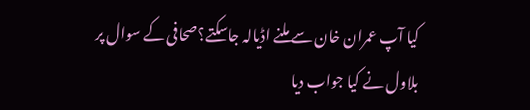کیا آپ عمران خان سے ملنے اڈیالہ جاسکتے؟صحافی کے سوال پر بلاول نے کیا جواب دیا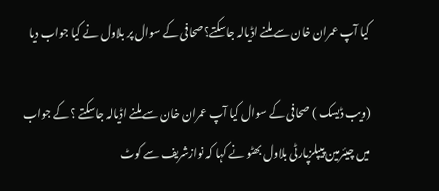کیا آپ عمران خان سے ملنے اڈیالہ جاسکتے؟صحافی کے سوال پر بلاول نے کیا جواب دیا

(ویب ڈیسک ) صحافی کے سوال کیا آپ عمران خان سے ملنے اڈیالہ جاسکتے ؟ کے جواب میں چیئرمین پیپلزپارٹی بلاول بھٹو نے کہا کہ نوازشریف سے کوٹ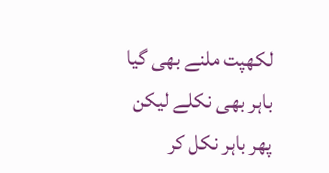لکھپت ملنے بھی گیا باہر بھی نکلے لیکن پھر باہر نکل کر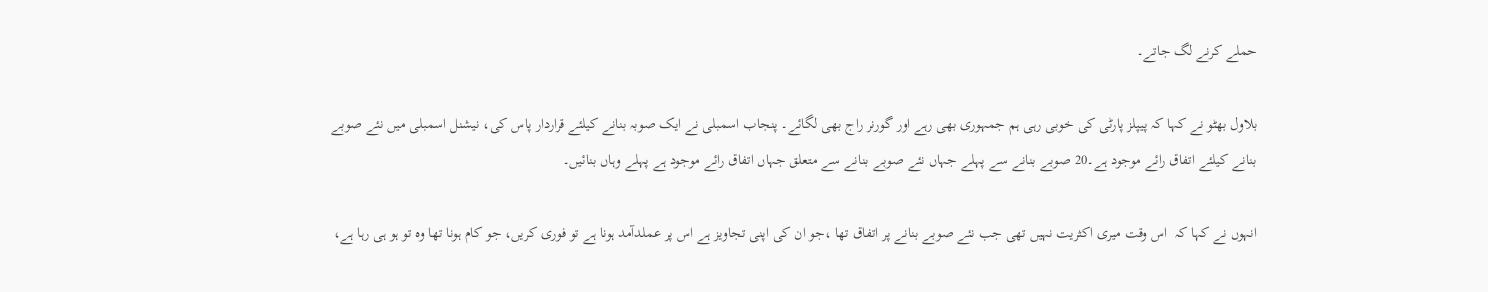حملے کرنے لگ جاتے۔

بلاول بھٹو نے کہا کہ پیپلز پارٹی کی خوبی رہی ہم جمہوری بھی رہے اور گورنر راج بھی لگائے۔ پنجاب اسمبلی نے ایک صوبہ بنانے کیلئے قراردار پاس کی، نیشنل اسمبلی میں نئے صوبے بنانے کیلئے اتفاق رائے موجود ہے۔20 صوبے بنانے سے پہلے جہاں نئے صوبے بنانے سے متعلق جہاں اتفاق رائے موجود ہے پہلے وہاں بنائیں۔

انہوں نے کہا کہ  اس وقت میری اکثریت نہیں تھی جب نئے صوبے بنانے پر اتفاق تھا ،جو ان کی اپنی تجاویز ہے اس پر عملدآمد ہونا ہے تو فوری کریں، جو کام ہونا تھا وہ تو ہو ہی رہا ہے،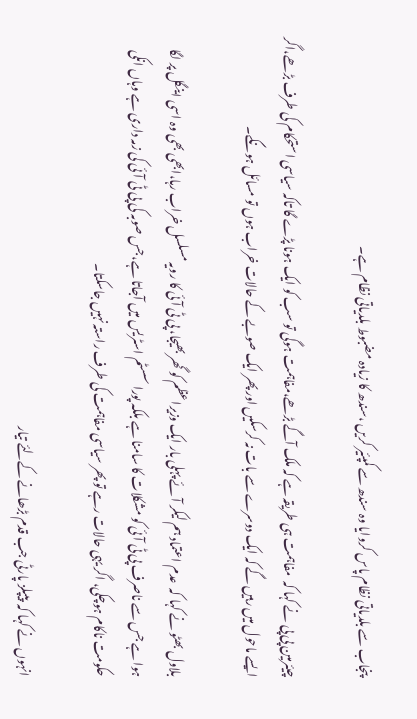پنجاب سے بلدیاتی نظام پاس کروایا وہ سندھ سے کمپئیر کریں ،سندھ کا زیادہ مضبوط بلدیاتی نظام ہے۔

چیئرمین پی پی نے کہا کہ  مفاہمت ہی طریقہ ہے کہ ملک آگے بڑھے،مفاہمت ہوگی تو سب کو ایک ہونا پڑے گا تاکہ سیاسی استحکام کی طرف بڑھے،اگر ایسے ماحول میں رہیں گے کہ ایک دوسرے سے بات نہ کرسکیں اور پھر ایک صوبے کے حالات خراب ہوں تو مسائل ہونگے۔

بلاول بھٹو نے کہا کہ  عدم اعتماد ہم لیکر آئے پہلی بار ایک وزیراعظم کو گھر بھیجا، پی ٹی آئی کا رویہ مسلسل خراب رہا،ابھی بھی وہ اسی اینگل پر لگا ہوا ہے جس سے ناصرف پی ٹی آئی کو مشکلات کا سامنا ہے بلکہ پورا سسٹم اسٹریس میں آجاتا ہے،جس صوبہ کی پی ٹی آئی کی زمہ داری ہے وہاں انکی حکومت ناکام ہوچکی، اگر یہی حالات رہے تو پھر سیاسی مفاہمت کی طرف راستہ نہیں جاسکتا۔

انہوں نے کہا کہ  پیپلز پارٹی جب قدم بڑھانے کےلئے تیار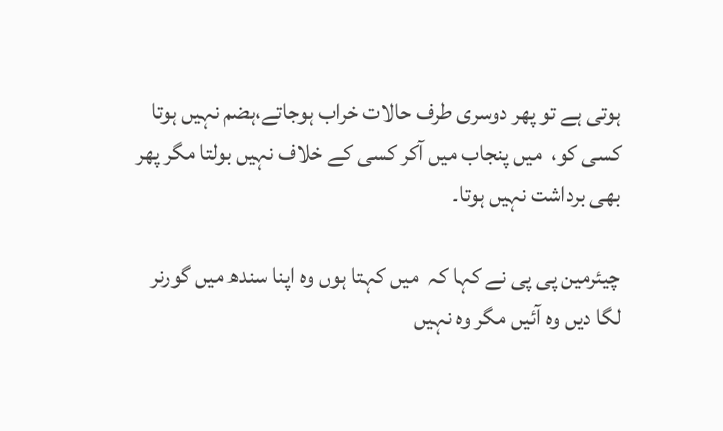ہوتی ہے تو پھر دوسری طرف حالات خراب ہوجاتے،ہضم نہیں ہوتا کسی کو،  میں پنجاب میں آکر کسی کے خلاف نہیں بولتا مگر پھر بھی برداشت نہیں ہوتا۔

چیئرمین پی پی نے کہا کہ  میں کہتا ہوں وہ اپنا سندھ میں گورنر لگا دیں وہ آئیں مگر وہ نہیں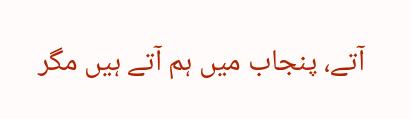آتے، پنجاب میں ہم آتے ہیں مگر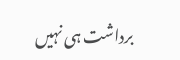برداشت ہی نہیں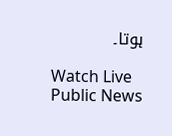ہوتا۔

Watch Live Public News